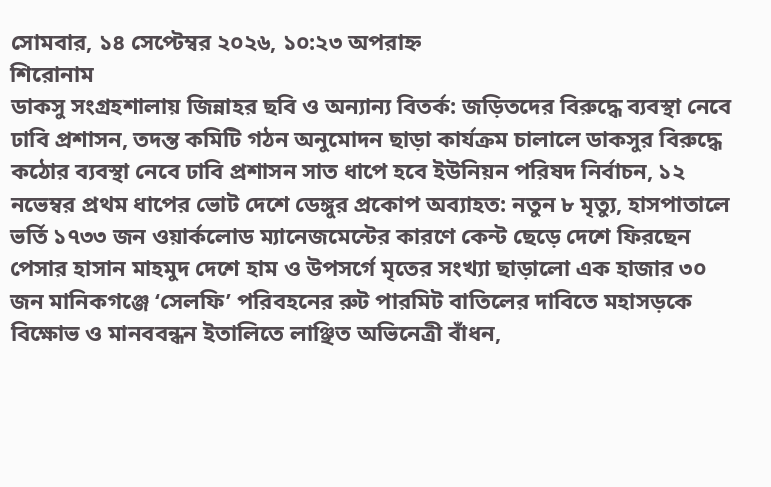সোমবার, ১৪ সেপ্টেম্বর ২০২৬, ১০:২৩ অপরাহ্ন
শিরোনাম
ডাকসু সংগ্রহশালায় জিন্নাহর ছবি ও অন্যান্য বিতর্ক: জড়িতদের বিরুদ্ধে ব্যবস্থা নেবে ঢাবি প্রশাসন, তদন্ত কমিটি গঠন অনুমোদন ছাড়া কার্যক্রম চালালে ডাকসুর বিরুদ্ধে কঠোর ব্যবস্থা নেবে ঢাবি প্রশাসন সাত ধাপে হবে ইউনিয়ন পরিষদ নির্বাচন, ১২ নভেম্বর প্রথম ধাপের ভোট দেশে ডেঙ্গুর প্রকোপ অব্যাহত: নতুন ৮ মৃত্যু, হাসপাতালে ভর্তি ১৭৩৩ জন ওয়ার্কলোড ম্যানেজমেন্টের কারণে কেন্ট ছেড়ে দেশে ফিরছেন পেসার হাসান মাহমুদ দেশে হাম ও উপসর্গে মৃতের সংখ্যা ছাড়ালো এক হাজার ৩০ জন মানিকগঞ্জে ‘সেলফি’ পরিবহনের রুট পারমিট বাতিলের দাবিতে মহাসড়কে বিক্ষোভ ও মানববন্ধন ইতালিতে লাঞ্ছিত অভিনেত্রী বাঁধন,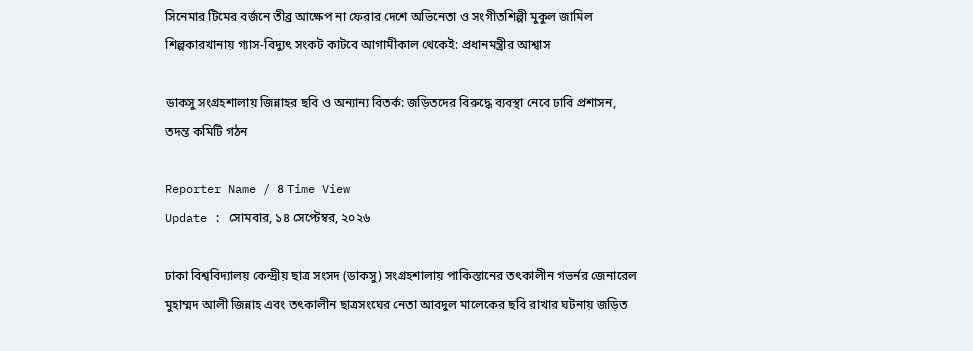সিনেমার টিমের বর্জনে তীব্র আক্ষেপ না ফেরার দেশে অভিনেতা ও সংগীতশিল্পী মুকুল জামিল শিল্পকারখানায় গ্যাস-বিদ্যুৎ সংকট কাটবে আগামীকাল থেকেই: প্রধানমন্ত্রীর আশ্বাস

ডাকসু সংগ্রহশালায় জিন্নাহর ছবি ও অন্যান্য বিতর্ক: জড়িতদের বিরুদ্ধে ব্যবস্থা নেবে ঢাবি প্রশাসন, তদন্ত কমিটি গঠন

Reporter Name / ৪ Time View
Update : সোমবার, ১৪ সেপ্টেম্বর, ২০২৬

ঢাকা বিশ্ববিদ্যালয় কেন্দ্রীয় ছাত্র সংসদ (ডাকসু) সংগ্রহশালায় পাকিস্তানের তৎকালীন গভর্নর জেনারেল মুহাম্মদ আলী জিন্নাহ এবং তৎকালীন ছাত্রসংঘের নেতা আবদুল মালেকের ছবি রাখার ঘটনায় জড়িত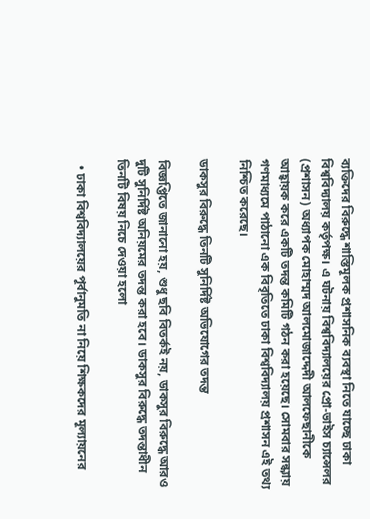ব্যক্তিদের বিরুদ্ধে শাস্তিমূলক প্রশাসনিক ব্যবস্থা নিতে যাচ্ছে ঢাকা বিশ্ববিদ্যালয় কর্তৃপক্ষ। এ ঘটনায় বিশ্ববিদ্যালয়ের প্রো-ভাইস চ্যান্সেলর (প্রশাসন) অধ্যাপক মোহাম্মদ আলমোজাদ্দেদী আলফেছানীকে আহ্বায়ক করে একটি তদন্ত কমিটি গঠন করা হয়েছে। সোমবার সন্ধ্যায় গণমাধ্যমে পাঠানো এক বিবৃতিতে ঢাকা বিশ্ববিদ্যালয় প্রশাসন এই তথ্য নিশ্চিত করেছে।

ডাকসুর বিরুদ্ধে তিনটি সুনির্দিষ্ট অভিযোগের তদন্ত

বিজ্ঞপ্তিতে জানানো হয়, শুধু ছবি বিতর্কই নয়, ডাকসুর বিরুদ্ধে আরও দুটি সুনির্দিষ্ট অনিয়মের তদন্ত করা হবে। ডাকসুর বিরুদ্ধে তদন্তাধীন তিনটি বিষয় নিচে দেওয়া হলো

  • ঢাকা বিশ্ববিদ্যালয়ের পূর্বানুমতি না নিয়ে শিক্ষকদের মূল্যায়নের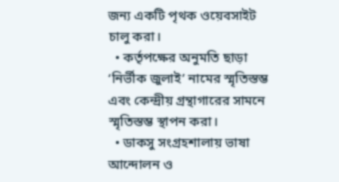জন্য একটি পৃথক ওয়েবসাইট চালু করা।
  • কর্তৃপক্ষের অনুমতি ছাড়া ‘নির্ভীক জুলাই’ নামের স্মৃতিস্তম্ভ এবং কেন্দ্রীয় গ্রন্থাগারের সামনে স্মৃতিস্তম্ভ স্থাপন করা।
  • ডাকসু সংগ্রহশালায় ভাষা আন্দোলন ও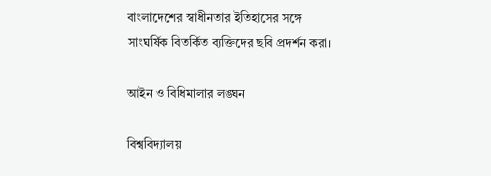বাংলাদেশের স্বাধীনতার ইতিহাসের সঙ্গে সাংঘর্ষিক বিতর্কিত ব্যক্তিদের ছবি প্রদর্শন করা।

আইন ও বিধিমালার লঙ্ঘন

বিশ্ববিদ্যালয়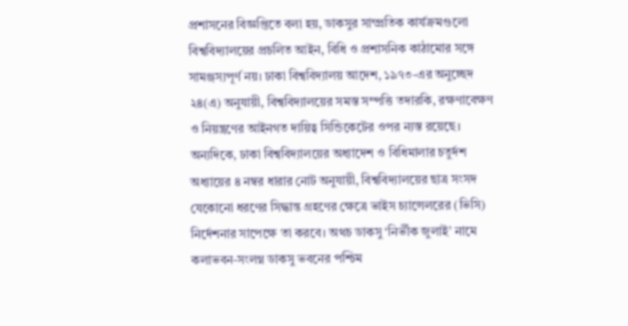প্রশাসনের বিজ্ঞপ্তিতে বলা হয়, ডাকসুর সাম্প্রতিক কার্যক্রমগুলো বিশ্ববিদ্যালয়ের প্রচলিত আইন, বিধি ও প্রশাসনিক কাঠামোর সঙ্গে সামঞ্জস্যপূর্ণ নয়। ঢাকা বিশ্ববিদ্যালয় আদেশ, ১৯৭৩-এর অনুচ্ছেদ ২৪(এ) অনুযায়ী, বিশ্ববিদ্যালয়ের সমস্ত সম্পত্তি তদারকি, রক্ষণাবেক্ষণ ও নিয়ন্ত্রণের আইনগত দায়িত্ব সিন্ডিকেটের ওপর ন্যস্ত রয়েছে। অন্যদিকে, ঢাকা বিশ্ববিদ্যালয়ের অধ্যাদেশ ও বিধিমালার চতুর্দশ অধ্যায়ের ৪ নম্বর ধারার নোট অনুযায়ী, বিশ্ববিদ্যালয়ের ছাত্র সংসদ যেকোনো ধরণের সিদ্ধান্ত গ্রহণের ক্ষেত্রে ভাইস চ্যান্সেলরের (ভিসি) নির্দেশনার সাপেক্ষে তা করবে। অথচ ডাকসু ‘নির্ভীক জুলাই’ নামে কলাভবন-সংলগ্ন ডাকসু ভবনের পশ্চিম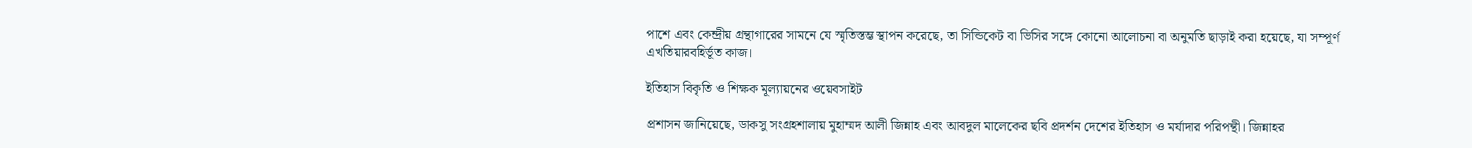পাশে এবং কেন্দ্রীয় গ্রন্থাগারের সামনে যে স্মৃতিস্তম্ভ স্থাপন করেছে, তা সিন্ডিকেট বা ভিসির সঙ্গে কোনো আলোচনা বা অনুমতি ছাড়াই করা হয়েছে, যা সম্পূর্ণ এখতিয়ারবহির্ভূত কাজ।

ইতিহাস বিকৃতি ও শিক্ষক মূল্যায়নের ওয়েবসাইট

প্রশাসন জানিয়েছে, ডাকসু সংগ্রহশালায় মুহাম্মদ আলী জিন্নাহ এবং আবদুল মালেকের ছবি প্রদর্শন দেশের ইতিহাস ও মর্যাদার পরিপন্থী। জিন্নাহর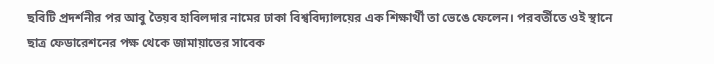ছবিটি প্রদর্শনীর পর আবু তৈয়ব হাবিলদার নামের ঢাকা বিশ্ববিদ্যালয়ের এক শিক্ষার্থী তা ভেঙে ফেলেন। পরবর্তীতে ওই স্থানে ছাত্র ফেডারেশনের পক্ষ থেকে জামায়াতের সাবেক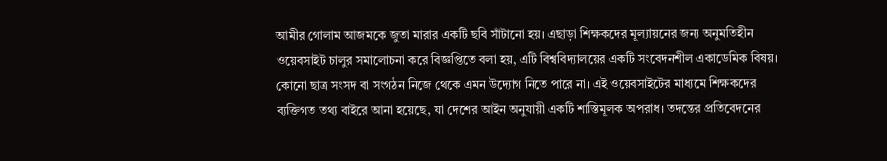আমীর গোলাম আজমকে জুতা মারার একটি ছবি সাঁটানো হয়। এছাড়া শিক্ষকদের মূল্যায়নের জন্য অনুমতিহীন ওয়েবসাইট চালুর সমালোচনা করে বিজ্ঞপ্তিতে বলা হয়, এটি বিশ্ববিদ্যালয়ের একটি সংবেদনশীল একাডেমিক বিষয়। কোনো ছাত্র সংসদ বা সংগঠন নিজে থেকে এমন উদ্যোগ নিতে পারে না। এই ওয়েবসাইটের মাধ্যমে শিক্ষকদের ব্যক্তিগত তথ্য বাইরে আনা হয়েছে, যা দেশের আইন অনুযায়ী একটি শাস্তিমূলক অপরাধ। তদন্তের প্রতিবেদনের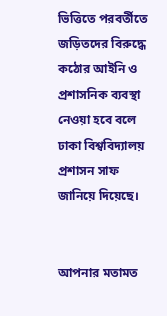ভিত্তিতে পরবর্তীতে জড়িতদের বিরুদ্ধে কঠোর আইনি ও প্রশাসনিক ব্যবস্থা নেওয়া হবে বলে ঢাকা বিশ্ববিদ্যালয় প্রশাসন সাফ জানিয়ে দিয়েছে।


আপনার মতামত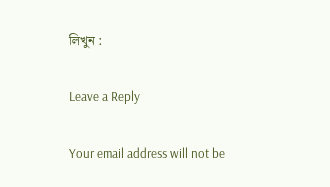লিখুন :

Leave a Reply

Your email address will not be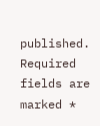published. Required fields are marked *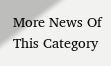More News Of This Category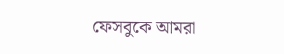ফেসবুকে আমরা